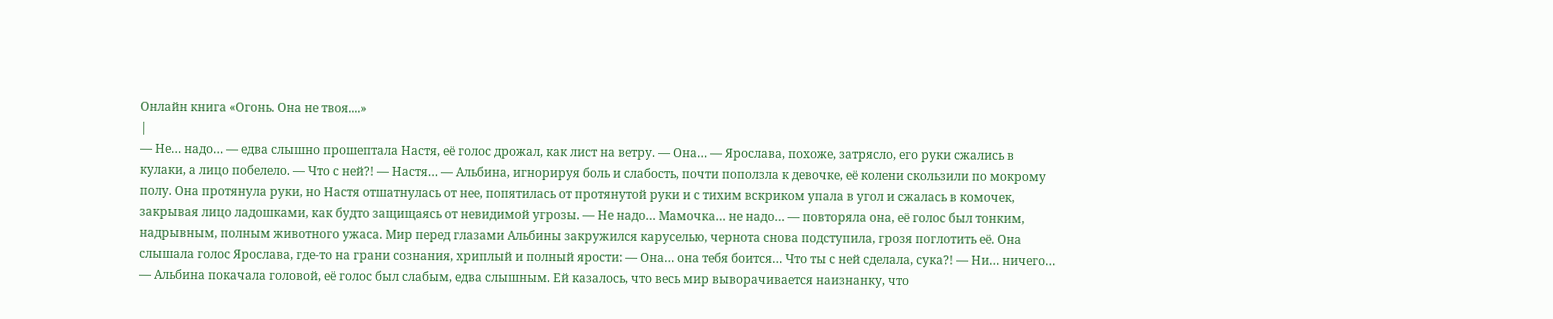Онлайн книга «Огонь. Она не твоя....»
|
— Не… надо… — едва слышно прошептала Настя, её голос дрожал, как лист на ветру. — Она… — Ярослава, похоже, затрясло, его руки сжались в кулаки, а лицо побелело. — Что с ней?! — Настя… — Альбина, игнорируя боль и слабость, почти поползла к девочке, её колени скользили по мокрому полу. Она протянула руки, но Настя отшатнулась от нее, попятилась от протянутой руки и с тихим вскриком упала в угол и сжалась в комочек, закрывая лицо ладошками, как будто защищаясь от невидимой угрозы. — Не надо… Мамочка… не надо… — повторяла она, её голос был тонким, надрывным, полным животного ужаса. Мир перед глазами Альбины закружился каруселью, чернота снова подступила, грозя поглотить её. Она слышала голос Ярослава, где-то на грани сознания, хриплый и полный ярости: — Она… она тебя боится… Что ты с ней сделала, сука?! — Ни… ничего… — Альбина покачала головой, её голос был слабым, едва слышным. Ей казалось, что весь мир выворачивается наизнанку, что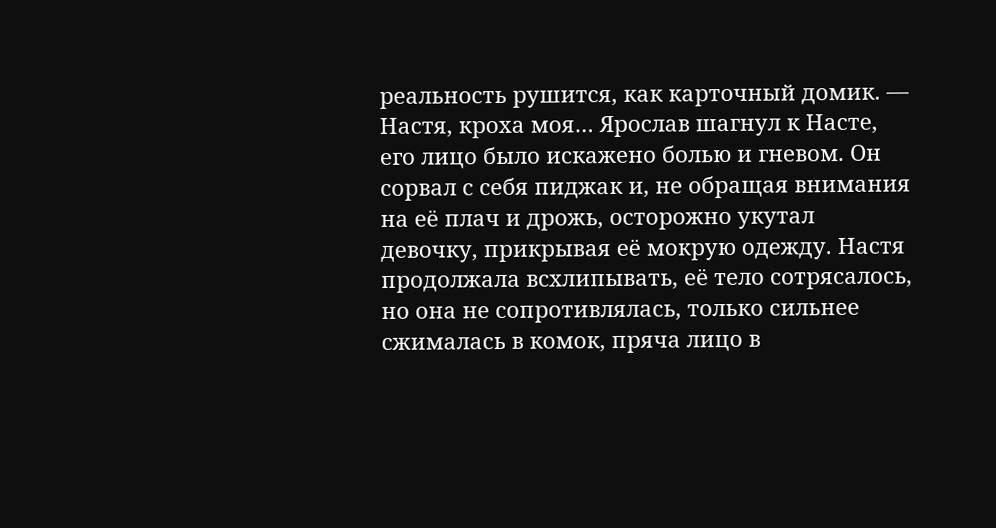реальность рушится, как карточный домик. — Настя, кроха моя… Ярослав шагнул к Насте, его лицо было искажено болью и гневом. Он сорвал с себя пиджак и, не обращая внимания на её плач и дрожь, осторожно укутал девочку, прикрывая её мокрую одежду. Настя продолжала всхлипывать, её тело сотрясалось, но она не сопротивлялась, только сильнее сжималась в комок, пряча лицо в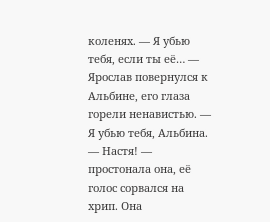коленях. — Я убью тебя, если ты её… — Ярослав повернулся к Альбине, его глаза горели ненавистью. — Я убью тебя, Альбина. — Настя! — простонала она, её голос сорвался на хрип. Она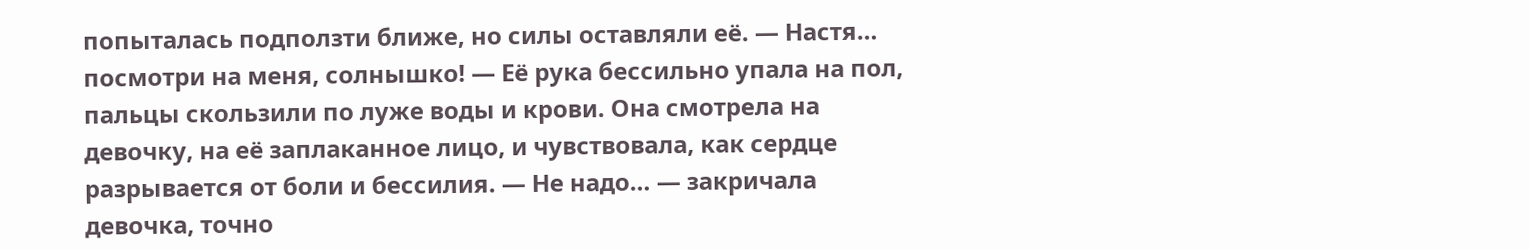попыталась подползти ближе, но силы оставляли её. — Настя… посмотри на меня, солнышко! — Её рука бессильно упала на пол, пальцы скользили по луже воды и крови. Она смотрела на девочку, на её заплаканное лицо, и чувствовала, как сердце разрывается от боли и бессилия. — Не надо… — закричала девочка, точно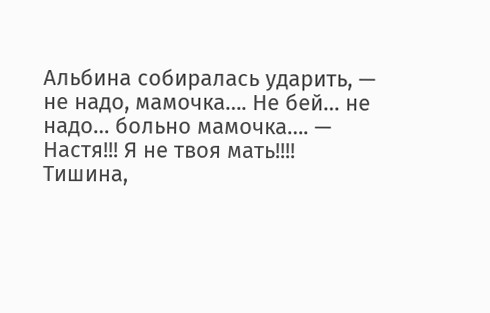Альбина собиралась ударить, — не надо, мамочка…. Не бей… не надо… больно мамочка…. — Настя!!! Я не твоя мать!!!! Тишина,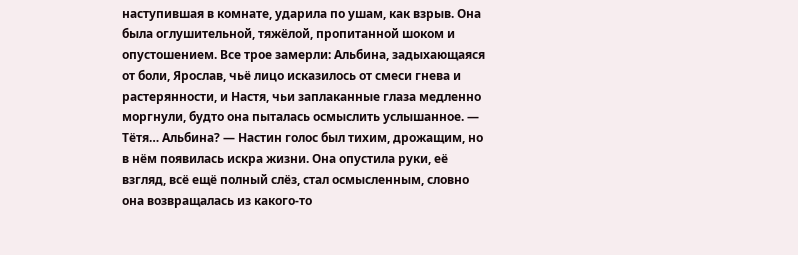наступившая в комнате, ударила по ушам, как взрыв. Она была оглушительной, тяжёлой, пропитанной шоком и опустошением. Все трое замерли: Альбина, задыхающаяся от боли, Ярослав, чьё лицо исказилось от смеси гнева и растерянности, и Настя, чьи заплаканные глаза медленно моргнули, будто она пыталась осмыслить услышанное. — Тётя… Альбина? — Настин голос был тихим, дрожащим, но в нём появилась искра жизни. Она опустила руки, её взгляд, всё ещё полный слёз, стал осмысленным, словно она возвращалась из какого-то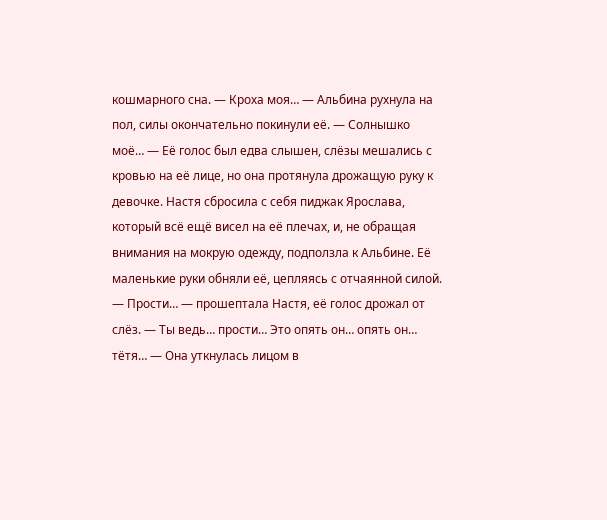кошмарного сна. — Кроха моя… — Альбина рухнула на пол, силы окончательно покинули её. — Солнышко моё… — Её голос был едва слышен, слёзы мешались с кровью на её лице, но она протянула дрожащую руку к девочке. Настя сбросила с себя пиджак Ярослава, который всё ещё висел на её плечах, и, не обращая внимания на мокрую одежду, подползла к Альбине. Её маленькие руки обняли её, цепляясь с отчаянной силой. — Прости… — прошептала Настя, её голос дрожал от слёз. — Ты ведь… прости… Это опять он… опять он… тётя… — Она уткнулась лицом в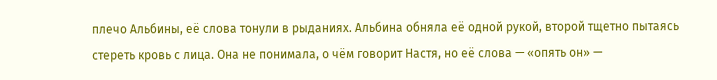плечо Альбины, её слова тонули в рыданиях. Альбина обняла её одной рукой, второй тщетно пытаясь стереть кровь с лица. Она не понимала, о чём говорит Настя, но её слова — «опять он» —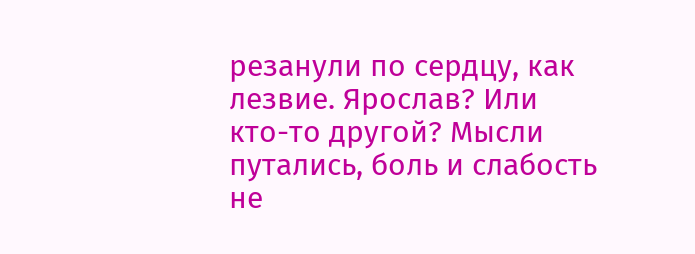резанули по сердцу, как лезвие. Ярослав? Или кто-то другой? Мысли путались, боль и слабость не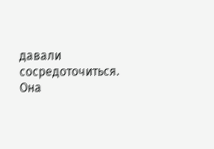давали сосредоточиться. Она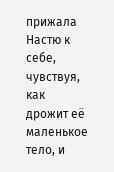прижала Настю к себе, чувствуя, как дрожит её маленькое тело, и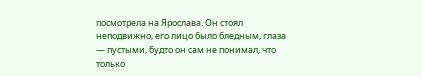посмотрела на Ярослава. Он стоял неподвижно, его лицо было бледным, глаза — пустыми, будто он сам не понимал, что только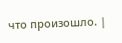что произошло. |